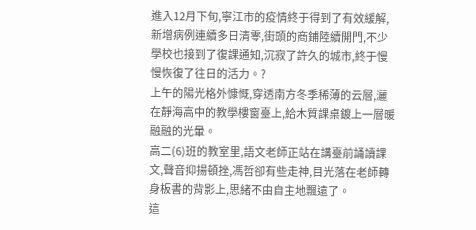進入12月下旬,寧江市的疫情終于得到了有效緩解,新增病例連續多日清零,街頭的商鋪陸續開門,不少學校也接到了復課通知,沉寂了許久的城市,終于慢慢恢復了往日的活力。?
上午的陽光格外慷慨,穿透南方冬季稀薄的云層,灑在靜海高中的教學樓窗臺上,給木質課桌鍍上一層暖融融的光暈。
高二(6)班的教室里,語文老師正站在講臺前誦讀課文,聲音抑揚頓挫,馮哲卻有些走神,目光落在老師轉身板書的背影上,思緒不由自主地飄遠了。
這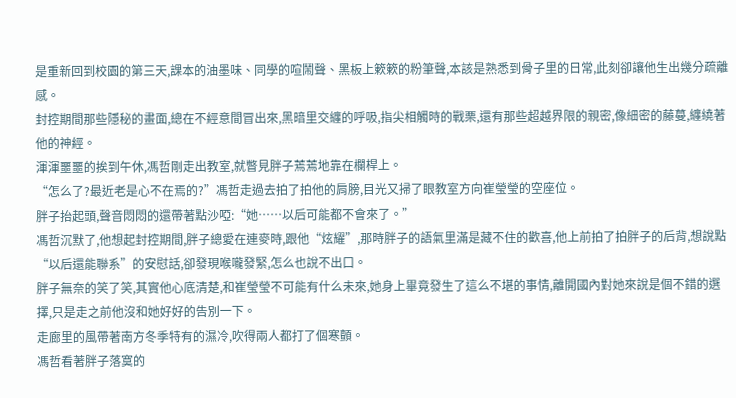是重新回到校園的第三天,課本的油墨味、同學的喧鬧聲、黑板上簌簌的粉筆聲,本該是熟悉到骨子里的日常,此刻卻讓他生出幾分疏離感。
封控期間那些隱秘的畫面,總在不經意間冒出來,黑暗里交纏的呼吸,指尖相觸時的戰栗,還有那些超越界限的親密,像細密的藤蔓,纏繞著他的神經。
渾渾噩噩的挨到午休,馮哲剛走出教室,就瞥見胖子蔫蔫地靠在欄桿上。
“怎么了?最近老是心不在焉的?”馮哲走過去拍了拍他的肩膀,目光又掃了眼教室方向崔瑩瑩的空座位。
胖子抬起頭,聲音悶悶的還帶著點沙啞:“她……以后可能都不會來了。”
馮哲沉默了,他想起封控期間,胖子總愛在連麥時,跟他“炫耀”,那時胖子的語氣里滿是藏不住的歡喜,他上前拍了拍胖子的后背,想說點“以后還能聯系”的安慰話,卻發現喉嚨發緊,怎么也說不出口。
胖子無奈的笑了笑,其實他心底清楚,和崔瑩瑩不可能有什么未來,她身上畢竟發生了這么不堪的事情,離開國內對她來說是個不錯的選擇,只是走之前他沒和她好好的告別一下。
走廊里的風帶著南方冬季特有的濕冷,吹得兩人都打了個寒顫。
馮哲看著胖子落寞的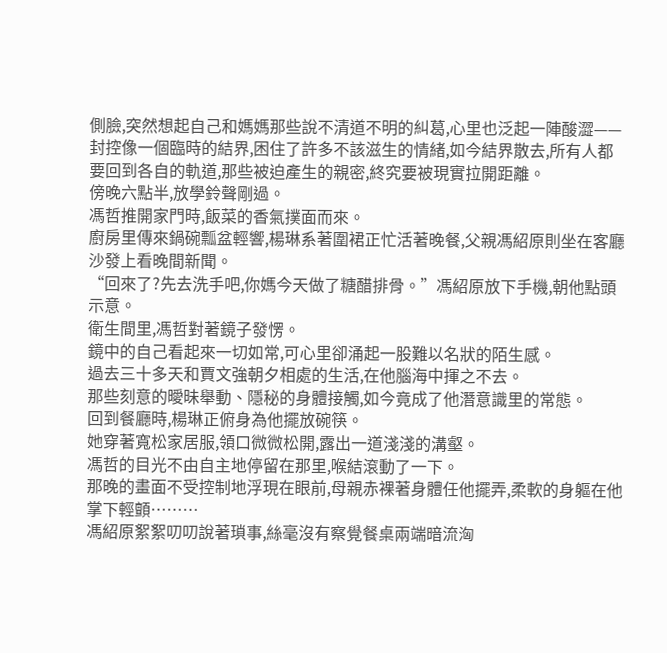側臉,突然想起自己和媽媽那些說不清道不明的糾葛,心里也泛起一陣酸澀——封控像一個臨時的結界,困住了許多不該滋生的情緒,如今結界散去,所有人都要回到各自的軌道,那些被迫產生的親密,終究要被現實拉開距離。
傍晚六點半,放學鈴聲剛過。
馮哲推開家門時,飯菜的香氣撲面而來。
廚房里傳來鍋碗瓢盆輕響,楊琳系著圍裙正忙活著晚餐,父親馮紹原則坐在客廳沙發上看晚間新聞。
“回來了?先去洗手吧,你媽今天做了糖醋排骨。”馮紹原放下手機,朝他點頭示意。
衛生間里,馮哲對著鏡子發愣。
鏡中的自己看起來一切如常,可心里卻涌起一股難以名狀的陌生感。
過去三十多天和賈文強朝夕相處的生活,在他腦海中揮之不去。
那些刻意的曖昧舉動、隱秘的身體接觸,如今竟成了他潛意識里的常態。
回到餐廳時,楊琳正俯身為他擺放碗筷。
她穿著寬松家居服,領口微微松開,露出一道淺淺的溝壑。
馮哲的目光不由自主地停留在那里,喉結滾動了一下。
那晚的畫面不受控制地浮現在眼前,母親赤裸著身體任他擺弄,柔軟的身軀在他掌下輕顫………
馮紹原絮絮叨叨說著瑣事,絲毫沒有察覺餐桌兩端暗流洶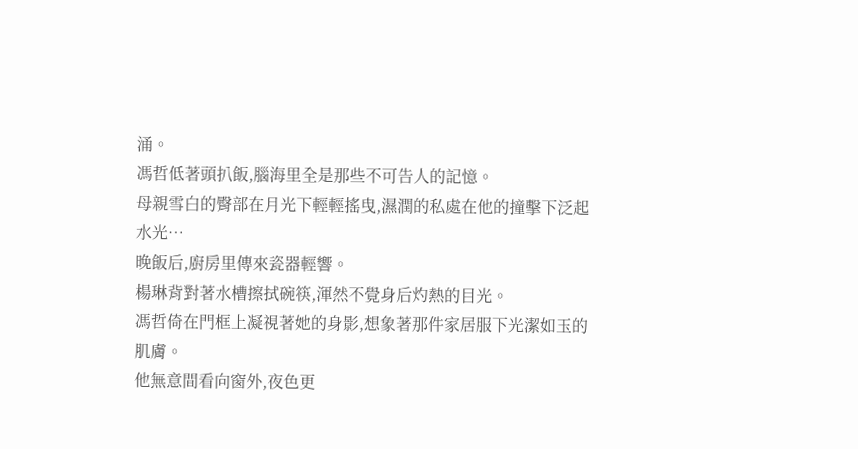涌。
馮哲低著頭扒飯,腦海里全是那些不可告人的記憶。
母親雪白的臀部在月光下輕輕搖曳,濕潤的私處在他的撞擊下泛起水光…
晚飯后,廚房里傳來瓷器輕響。
楊琳背對著水槽擦拭碗筷,渾然不覺身后灼熱的目光。
馮哲倚在門框上凝視著她的身影,想象著那件家居服下光潔如玉的肌膚。
他無意間看向窗外,夜色更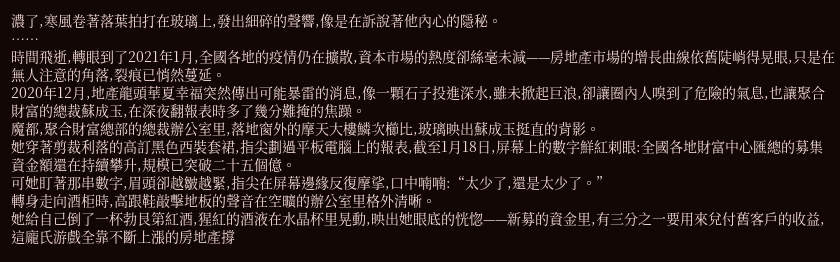濃了,寒風卷著落葉拍打在玻璃上,發出細碎的聲響,像是在訴說著他內心的隱秘。
……
時間飛逝,轉眼到了2021年1月,全國各地的疫情仍在擴散,資本市場的熱度卻絲毫未減——房地產市場的增長曲線依舊陡峭得晃眼,只是在無人注意的角落,裂痕已悄然蔓延。
2020年12月,地產龍頭華夏幸福突然傳出可能暴雷的消息,像一顆石子投進深水,雖未掀起巨浪,卻讓圈內人嗅到了危險的氣息,也讓聚合財富的總裁蘇成玉,在深夜翻報表時多了幾分難掩的焦躁。
魔都,聚合財富總部的總裁辦公室里,落地窗外的摩天大樓鱗次櫛比,玻璃映出蘇成玉挺直的背影。
她穿著剪裁利落的高訂黑色西裝套裙,指尖劃過平板電腦上的報表,截至1月18日,屏幕上的數字鮮紅刺眼:全國各地財富中心匯總的募集資金額還在持續攀升,規模已突破二十五個億。
可她盯著那串數字,眉頭卻越皺越緊,指尖在屏幕邊緣反復摩挲,口中喃喃:“太少了,還是太少了。”
轉身走向酒柜時,高跟鞋敲擊地板的聲音在空曠的辦公室里格外清晰。
她給自己倒了一杯勃艮第紅酒,猩紅的酒液在水晶杯里晃動,映出她眼底的恍惚——新募的資金里,有三分之一要用來兌付舊客戶的收益,這龐氏游戲全靠不斷上漲的房地產撐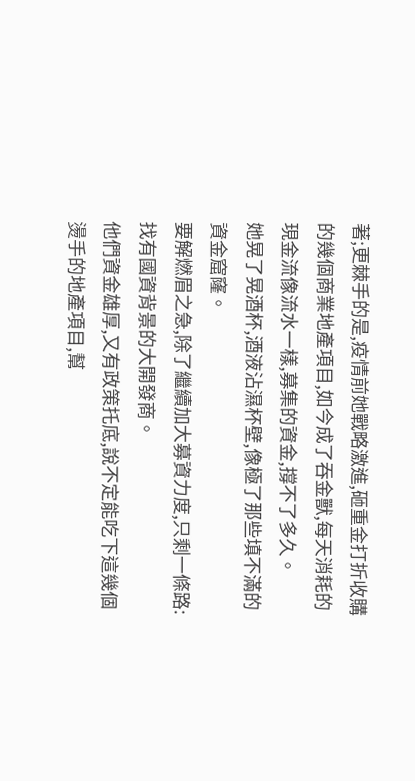著;更棘手的是,疫情前她戰略激進,砸重金打折收購的幾個商業地產項目,如今成了吞金獸,每天消耗的現金流像流水一樣,募集的資金,撐不了多久。
她晃了晃酒杯,酒液沾濕杯壁,像極了那些填不滿的資金窟窿。
要解燃眉之急,除了繼續加大募資力度,只剩一條路:找有國資背景的大開發商。
他們資金雄厚,又有政策托底,說不定能吃下這幾個燙手的地產項目,幫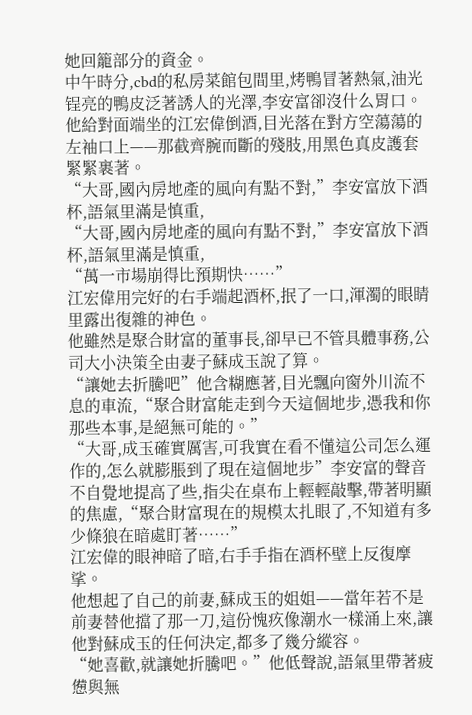她回籠部分的資金。
中午時分,cbd的私房菜館包間里,烤鴨冒著熱氣,油光锃亮的鴨皮泛著誘人的光澤,李安富卻沒什么胃口。
他給對面端坐的江宏偉倒酒,目光落在對方空蕩蕩的左袖口上——那截齊腕而斷的殘肢,用黑色真皮護套緊緊裹著。
“大哥,國內房地產的風向有點不對,”李安富放下酒杯,語氣里滿是慎重,
“大哥,國內房地產的風向有點不對,”李安富放下酒杯,語氣里滿是慎重,
“萬一市場崩得比預期快……”
江宏偉用完好的右手端起酒杯,抿了一口,渾濁的眼睛里露出復雜的神色。
他雖然是聚合財富的董事長,卻早已不管具體事務,公司大小決策全由妻子蘇成玉說了算。
“讓她去折騰吧”他含糊應著,目光飄向窗外川流不息的車流,“聚合財富能走到今天這個地步,憑我和你那些本事,是絕無可能的。”
“大哥,成玉確實厲害,可我實在看不懂這公司怎么運作的,怎么就膨脹到了現在這個地步”李安富的聲音不自覺地提高了些,指尖在桌布上輕輕敲擊,帶著明顯的焦慮,“聚合財富現在的規模太扎眼了,不知道有多少條狼在暗處盯著……”
江宏偉的眼神暗了暗,右手手指在酒杯壁上反復摩挲。
他想起了自己的前妻,蘇成玉的姐姐——當年若不是前妻替他擋了那一刀,這份愧疚像潮水一樣涌上來,讓他對蘇成玉的任何決定,都多了幾分縱容。
“她喜歡,就讓她折騰吧。”他低聲說,語氣里帶著疲憊與無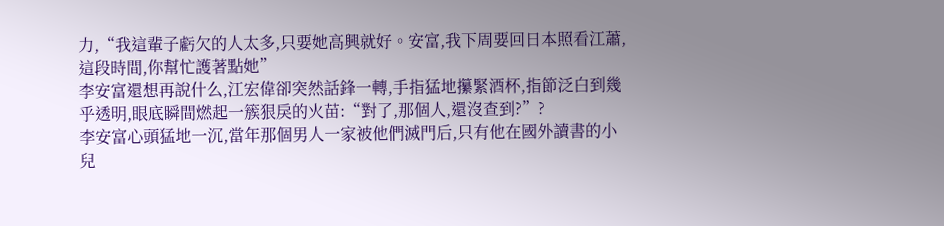力,“我這輩子虧欠的人太多,只要她高興就好。安富,我下周要回日本照看江蕭,這段時間,你幫忙護著點她”
李安富還想再說什么,江宏偉卻突然話鋒一轉,手指猛地攥緊酒杯,指節泛白到幾乎透明,眼底瞬間燃起一簇狠戾的火苗:“對了,那個人,還沒查到?”?
李安富心頭猛地一沉,當年那個男人一家被他們滅門后,只有他在國外讀書的小兒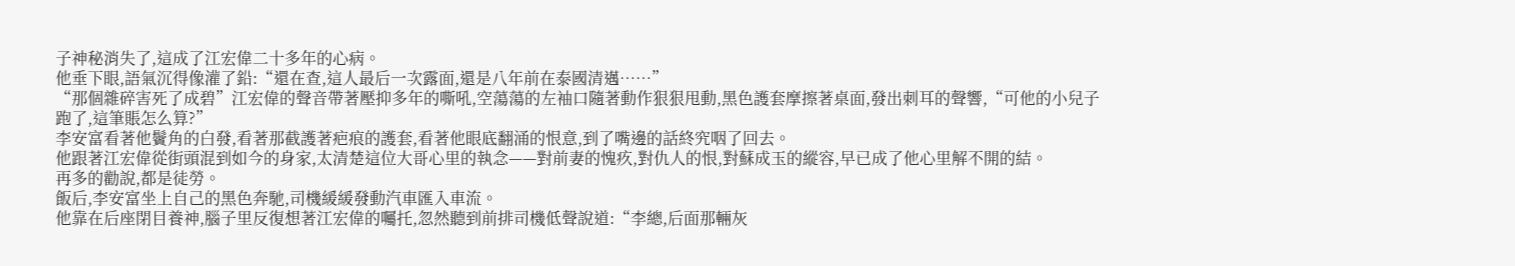子神秘消失了,這成了江宏偉二十多年的心病。
他垂下眼,語氣沉得像灌了鉛:“還在查,這人最后一次露面,還是八年前在泰國清邁……”
“那個雜碎害死了成碧”江宏偉的聲音帶著壓抑多年的嘶吼,空蕩蕩的左袖口隨著動作狠狠甩動,黑色護套摩擦著桌面,發出刺耳的聲響,“可他的小兒子跑了,這筆賬怎么算?”
李安富看著他鬢角的白發,看著那截護著疤痕的護套,看著他眼底翻涌的恨意,到了嘴邊的話終究咽了回去。
他跟著江宏偉從街頭混到如今的身家,太清楚這位大哥心里的執念——對前妻的愧疚,對仇人的恨,對蘇成玉的縱容,早已成了他心里解不開的結。
再多的勸說,都是徒勞。
飯后,李安富坐上自己的黑色奔馳,司機緩緩發動汽車匯入車流。
他靠在后座閉目養神,腦子里反復想著江宏偉的囑托,忽然聽到前排司機低聲說道:“李總,后面那輛灰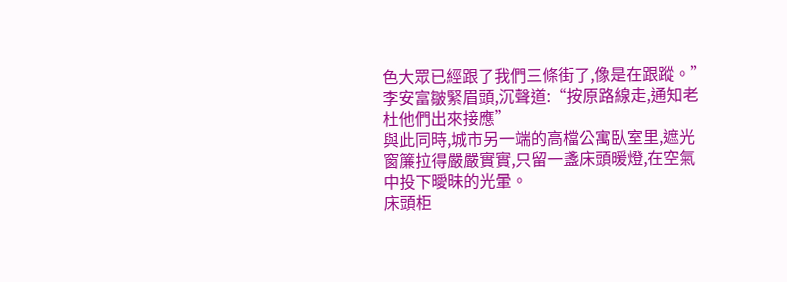色大眾已經跟了我們三條街了,像是在跟蹤。”
李安富皺緊眉頭,沉聲道:“按原路線走,通知老杜他們出來接應”
與此同時,城市另一端的高檔公寓臥室里,遮光窗簾拉得嚴嚴實實,只留一盞床頭暖燈,在空氣中投下曖昧的光暈。
床頭柜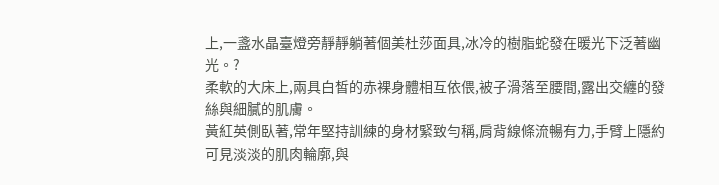上,一盞水晶臺燈旁靜靜躺著個美杜莎面具,冰冷的樹脂蛇發在暖光下泛著幽光。?
柔軟的大床上,兩具白皙的赤裸身體相互依偎,被子滑落至腰間,露出交纏的發絲與細膩的肌膚。
黃紅英側臥著,常年堅持訓練的身材緊致勻稱,肩背線條流暢有力,手臂上隱約可見淡淡的肌肉輪廓,與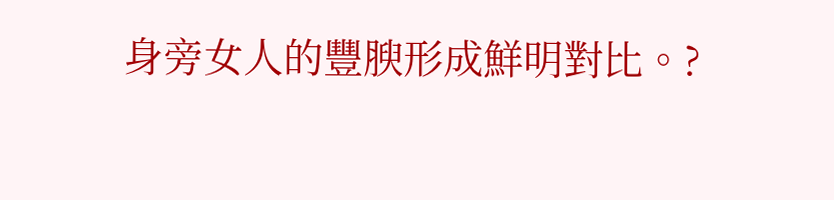身旁女人的豐腴形成鮮明對比。?